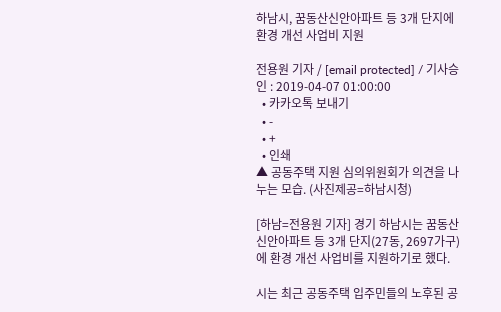하남시, 꿈동산신안아파트 등 3개 단지에 환경 개선 사업비 지원

전용원 기자 / [email protected] / 기사승인 : 2019-04-07 01:00:00
  • 카카오톡 보내기
  • -
  • +
  • 인쇄
▲ 공동주택 지원 심의위원회가 의견을 나누는 모습. (사진제공=하남시청)

[하남=전용원 기자] 경기 하남시는 꿈동산신안아파트 등 3개 단지(27동, 2697가구)에 환경 개선 사업비를 지원하기로 했다.

시는 최근 공동주택 입주민들의 노후된 공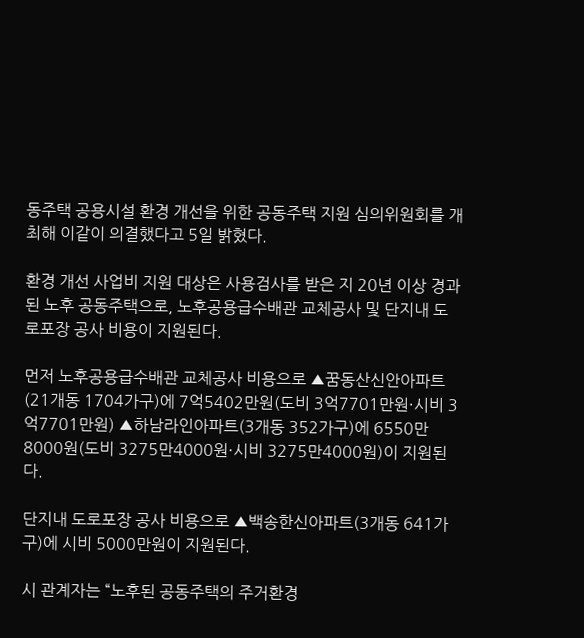동주택 공용시설 환경 개선을 위한 공동주택 지원 심의위원회를 개최해 이같이 의결했다고 5일 밝혔다.

환경 개선 사업비 지원 대상은 사용검사를 받은 지 20년 이상 경과된 노후 공동주택으로, 노후공용급수배관 교체공사 및 단지내 도로포장 공사 비용이 지원된다.

먼저 노후공용급수배관 교체공사 비용으로 ▲꿈동산신안아파트(21개동 1704가구)에 7억5402만원(도비 3억7701만원·시비 3억7701만원) ▲하남라인아파트(3개동 352가구)에 6550만8000원(도비 3275만4000원·시비 3275만4000원)이 지원된다.

단지내 도로포장 공사 비용으로 ▲백송한신아파트(3개동 641가구)에 시비 5000만원이 지원된다.

시 관계자는 “노후된 공동주택의 주거환경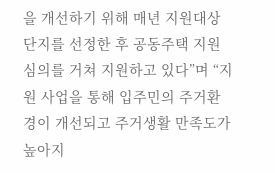을 개선하기 위해 매년 지원대상 단지를 선정한 후 공동주택 지원심의를 거쳐 지원하고 있다”며 “지원 사업을 통해 입주민의 주거환경이 개선되고 주거생활 만족도가 높아지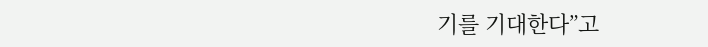기를 기대한다”고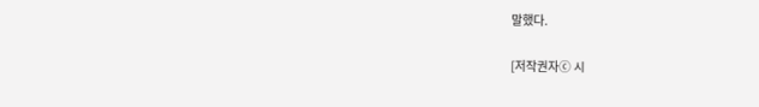말했다.

[저작권자ⓒ 시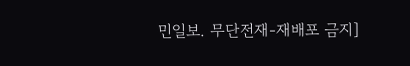민일보. 무단전재-재배포 금지]